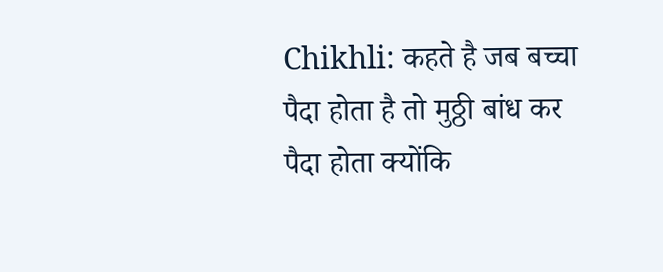Chikhli: कहते है जब बच्चा पैदा होता है तो मुठ्ठी बांध कर पैदा होता क्योंकि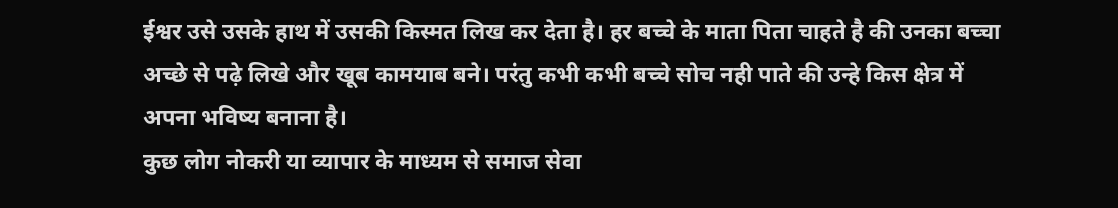ईश्वर उसे उसके हाथ में उसकी किस्मत लिख कर देता है। हर बच्चे के माता पिता चाहते है की उनका बच्चा अच्छे से पढ़े लिखे और खूब कामयाब बने। परंतु कभी कभी बच्चे सोच नही पाते की उन्हे किस क्षेत्र में अपना भविष्य बनाना है।
कुछ लोग नोकरी या व्यापार के माध्यम से समाज सेवा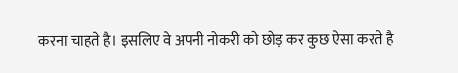करना चाहते है। इसलिए वे अपनी नोकरी को छोड़ कर कुछ ऐसा करते है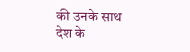की उनके साथ देश के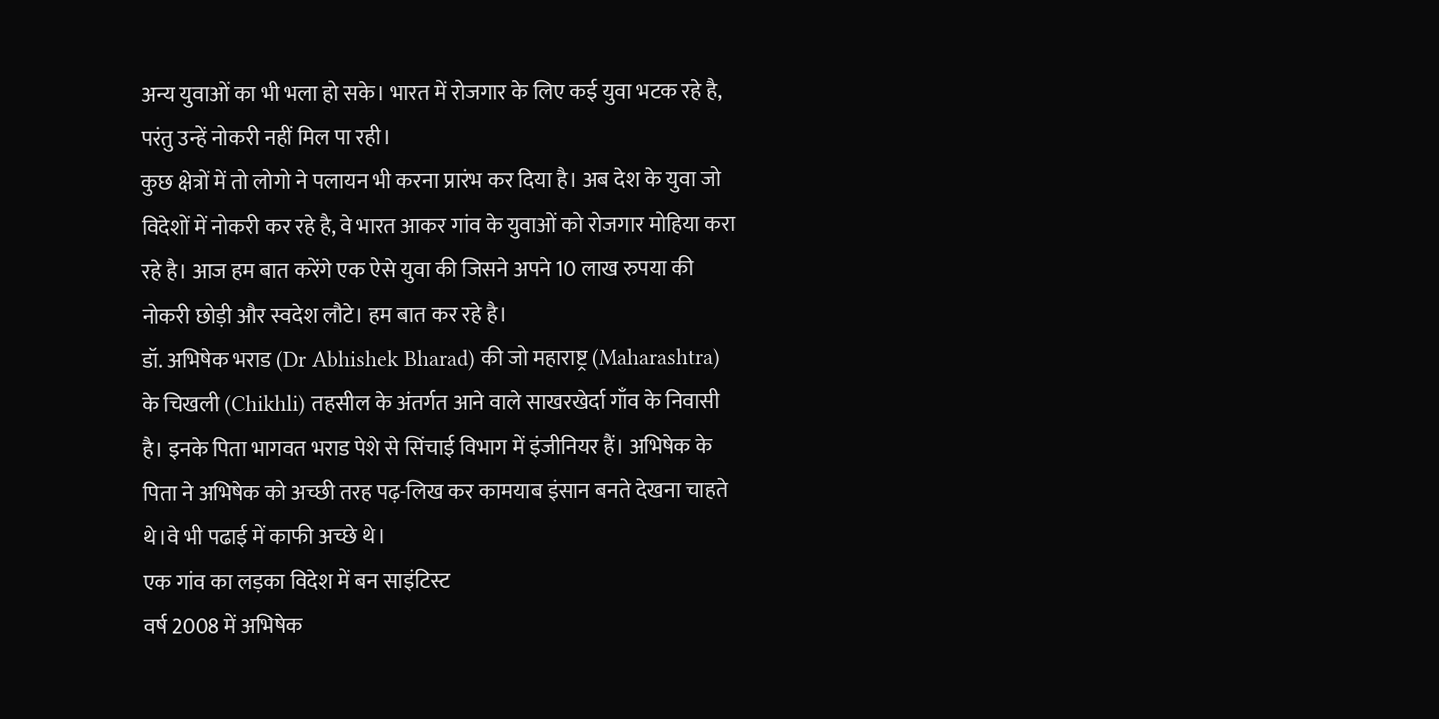अन्य युवाओं का भी भला हो सके। भारत में रोजगार के लिए कई युवा भटक रहे है, परंतु उन्हें नोकरी नहीं मिल पा रही।
कुछ क्षेत्रों में तो लोगो ने पलायन भी करना प्रारंभ कर दिया है। अब देश के युवा जो विदेशों में नोकरी कर रहे है, वे भारत आकर गांव के युवाओं को रोजगार मोहिया करा रहे है। आज हम बात करेंगे एक ऐसे युवा की जिसने अपने 10 लाख रुपया की नोकरी छोड़ी और स्वदेश लौटे। हम बात कर रहे है।
डॉ. अभिषेक भराड (Dr Abhishek Bharad) की जो महाराष्ट्र (Maharashtra) के चिखली (Chikhli) तहसील के अंतर्गत आने वाले साखरखेर्दा गाँव के निवासी है। इनके पिता भागवत भराड पेशे से सिंचाई विभाग में इंजीनियर हैं। अभिषेक के पिता ने अभिषेक को अच्छी तरह पढ़-लिख कर कामयाब इंसान बनते देखना चाहते थे।वे भी पढाई में काफी अच्छे थे।
एक गांव का लड़का विदेश में बन साइंटिस्ट
वर्ष 2008 में अभिषेक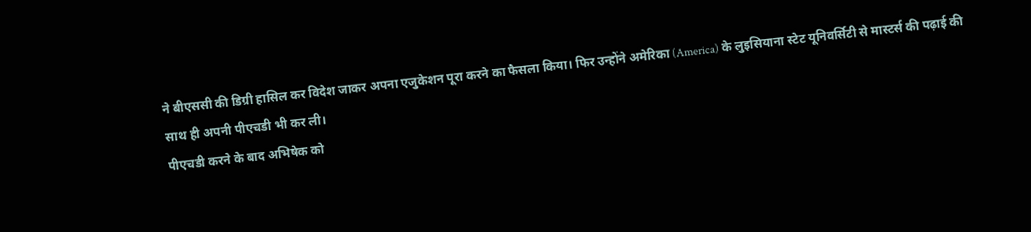ने बीएससी की डिग्री हासिल कर विदेश जाकर अपना एजुकेशन पूरा करने का फैसला किया। फिर उन्होंने अमेरिका (America) के लुइसियाना स्टेट यूनिवर्सिटी से मास्टर्स की पढ़ाई की साथ ही अपनी पीएचडी भी कर ली।
पीएचडी करने के बाद अभिषेक को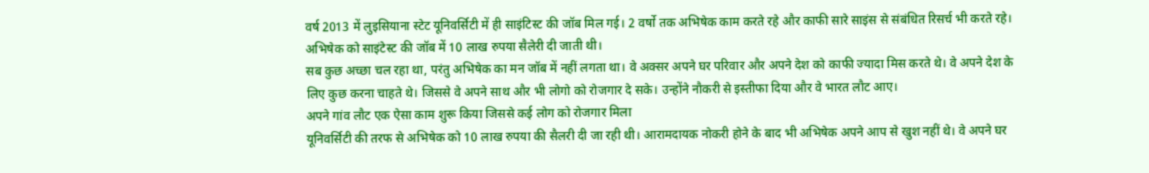वर्ष 2013 में लुइसियाना स्टेट यूनिवर्सिटी में ही साइंटिस्ट की जॉब मिल गई। 2 वर्षो तक अभिषेक काम करते रहे और काफी सारे साइंस से संबंधित रिसर्च भी करते रहे। अभिषेक को साइंटेस्ट की जॉब में 10 लाख रुपया सैलेरी दी जाती थी।
सब कुछ अच्छा चल रहा था, परंतु अभिषेक का मन जॉब में नहीं लगता था। वे अक्सर अपने घर परिवार और अपने देश को काफी ज्यादा मिस करते थे। वे अपने देश के लिए कुछ करना चाहते थे। जिससे वे अपने साथ और भी लोगो को रोजगार दे सके। उन्होंने नौकरी से इस्तीफा दिया और वे भारत लौट आए।
अपने गांव लौट एक ऐसा काम शुरू किया जिससे कई लोग को रोजगार मिला
यूनिवर्सिटी की तरफ से अभिषेक को 10 लाख रुपया की सैलरी दी जा रही थी। आरामदायक नोकरी होने के बाद भी अभिषेक अपने आप से खुश नहीं थे। वे अपने घर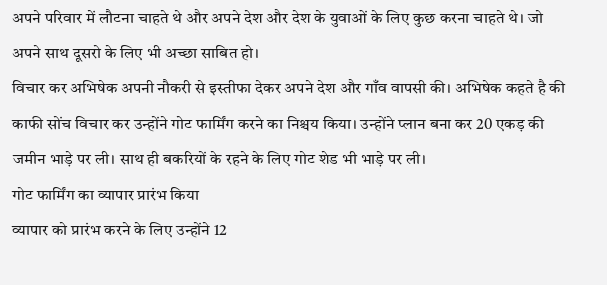अपने परिवार में लौटना चाहते थे और अपने देश और देश के युवाओं के लिए कुछ करना चाहते थे। जो अपने साथ दूसरो के लिए भी अच्छा साबित हो।
विचार कर अभिषेक अपनी नौकरी से इस्तीफा देकर अपने देश और गाँव वापसी की। अभिषेक कहते है की काफी सोंच विचार कर उन्होंने गोट फार्मिंग करने का निश्चय किया। उन्होंने प्लान बना कर 20 एकड़ की जमीन भाड़े पर ली। साथ ही बकरियों के रहने के लिए गोट शेड भी भाड़े पर ली।
गोट फार्मिंग का व्यापार प्रारंभ किया
व्यापार को प्रारंभ करने के लिए उन्होंने 12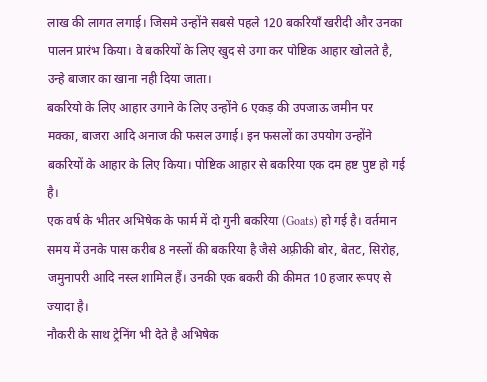लाख की लागत लगाई। जिसमे उन्होंने सबसे पहले 120 बकरियाँ खरीदी और उनका पालन प्रारंभ किया। वे बकरियों के लिए खुद से उगा कर पोष्टिक आहार खोलते है, उन्हे बाजार का खाना नही दिया जाता।
बकरियो के लिए आहार उगाने के लिए उन्होंने 6 एकड़ की उपजाऊ जमीन पर मक्का, बाजरा आदि अनाज की फसल उगाई। इन फसलों का उपयोग उन्होंने बकरियों के आहार के लिए किया। पोष्टिक आहार से बकरिया एक दम हष्ट पुष्ट हो गई है।
एक वर्ष के भीतर अभिषेक के फार्म में दो गुनी बकरिया (Goats) हो गई है। वर्तमान समय में उनके पास करीब 8 नस्लों की बकरिया है जैसे अफ़्रीकी बोर, बेतट, सिरोह, जमुनापरी आदि नस्ल शामिल हैं। उनकी एक बकरी की कीमत 10 हजार रूपए से ज्यादा है।
नौकरी के साथ ट्रेनिंग भी देते है अभिषेक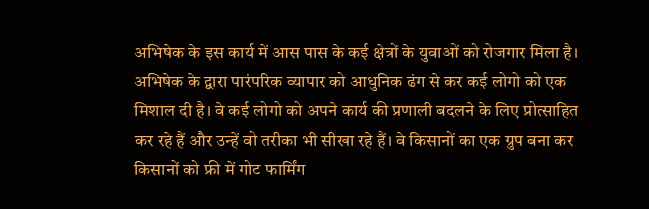अभिषेक के इस कार्य में आस पास के कई क्षेत्रों के युवाओं को रोजगार मिला है। अभिषेक के द्वारा पारंपरिक व्यापार को आधुनिक ढंग से कर कई लोगो को एक मिशाल दी है। वे कई लोगो को अपने कार्य की प्रणाली बदलने के लिए प्रोत्साहित कर रहे हैं और उन्हें वो तरीका भी सीखा रहे हैं। वे किसानों का एक ग्रुप बना कर किसानों को फ्री में गोट फार्मिंग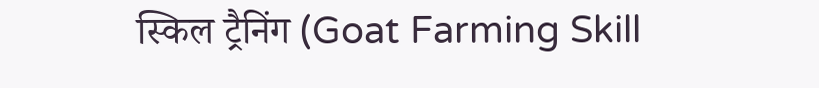स्किल ट्रैनिंग (Goat Farming Skill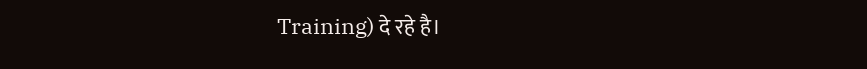Training) दे रहे है।